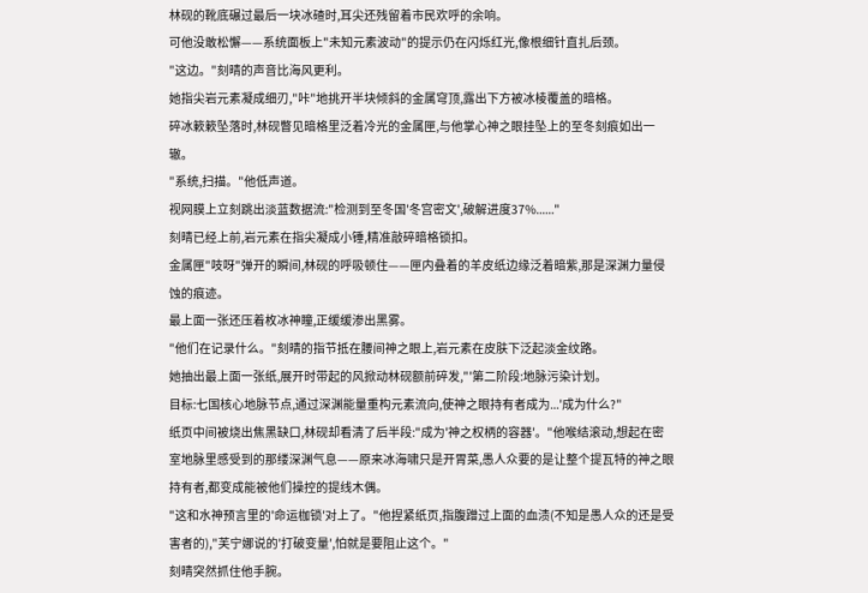林砚的靴底碾过最后一块冰碴时,耳尖还残留着市民欢呼的余响。
可他没敢松懈——系统面板上"未知元素波动"的提示仍在闪烁红光,像根细针直扎后颈。
"这边。"刻晴的声音比海风更利。
她指尖岩元素凝成细刃,"咔"地挑开半块倾斜的金属穹顶,露出下方被冰棱覆盖的暗格。
碎冰簌簌坠落时,林砚瞥见暗格里泛着冷光的金属匣,与他掌心神之眼挂坠上的至冬刻痕如出一辙。
"系统,扫描。"他低声道。
视网膜上立刻跳出淡蓝数据流:"检测到至冬国'冬宫密文',破解进度37%......"
刻晴已经上前,岩元素在指尖凝成小锤,精准敲碎暗格锁扣。
金属匣"吱呀"弹开的瞬间,林砚的呼吸顿住——匣内叠着的羊皮纸边缘泛着暗紫,那是深渊力量侵蚀的痕迹。
最上面一张还压着枚冰神瞳,正缓缓渗出黑雾。
"他们在记录什么。"刻晴的指节抵在腰间神之眼上,岩元素在皮肤下泛起淡金纹路。
她抽出最上面一张纸,展开时带起的风掀动林砚额前碎发,"'第二阶段:地脉污染计划。
目标:七国核心地脉节点,通过深渊能量重构元素流向,使神之眼持有者成为...'成为什么?"
纸页中间被烧出焦黑缺口,林砚却看清了后半段:"成为'神之权柄的容器'。"他喉结滚动,想起在密室地脉里感受到的那缕深渊气息——原来冰海啸只是开胃菜,愚人众要的是让整个提瓦特的神之眼持有者,都变成能被他们操控的提线木偶。
"这和水神预言里的'命运枷锁'对上了。"他捏紧纸页,指腹蹭过上面的血渍(不知是愚人众的还是受害者的),"芙宁娜说的'打破变量',怕就是要阻止这个。"
刻晴突然抓住他手腕。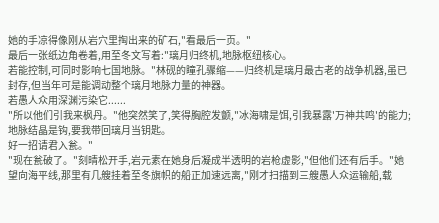她的手凉得像刚从岩穴里掏出来的矿石,"看最后一页。"
最后一张纸边角卷着,用至冬文写着:"璃月归终机,地脉枢纽核心。
若能控制,可同时影响七国地脉。"林砚的瞳孔骤缩——归终机是璃月最古老的战争机器,虽已封存,但当年可是能调动整个璃月地脉力量的神器。
若愚人众用深渊污染它......
"所以他们引我来枫丹。"他突然笑了,笑得胸腔发颤,"冰海啸是饵,引我暴露'万神共鸣'的能力;地脉结晶是钩,要我带回璃月当钥匙。
好一招请君入瓮。"
"现在瓮破了。"刻晴松开手,岩元素在她身后凝成半透明的岩枪虚影,"但他们还有后手。"她望向海平线,那里有几艘挂着至冬旗帜的船正加速远离,"刚才扫描到三艘愚人众运输船,载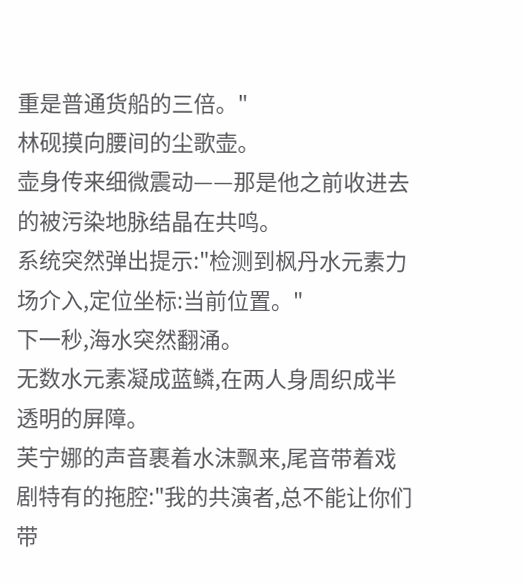重是普通货船的三倍。"
林砚摸向腰间的尘歌壶。
壶身传来细微震动——那是他之前收进去的被污染地脉结晶在共鸣。
系统突然弹出提示:"检测到枫丹水元素力场介入,定位坐标:当前位置。"
下一秒,海水突然翻涌。
无数水元素凝成蓝鳞,在两人身周织成半透明的屏障。
芙宁娜的声音裹着水沫飘来,尾音带着戏剧特有的拖腔:"我的共演者,总不能让你们带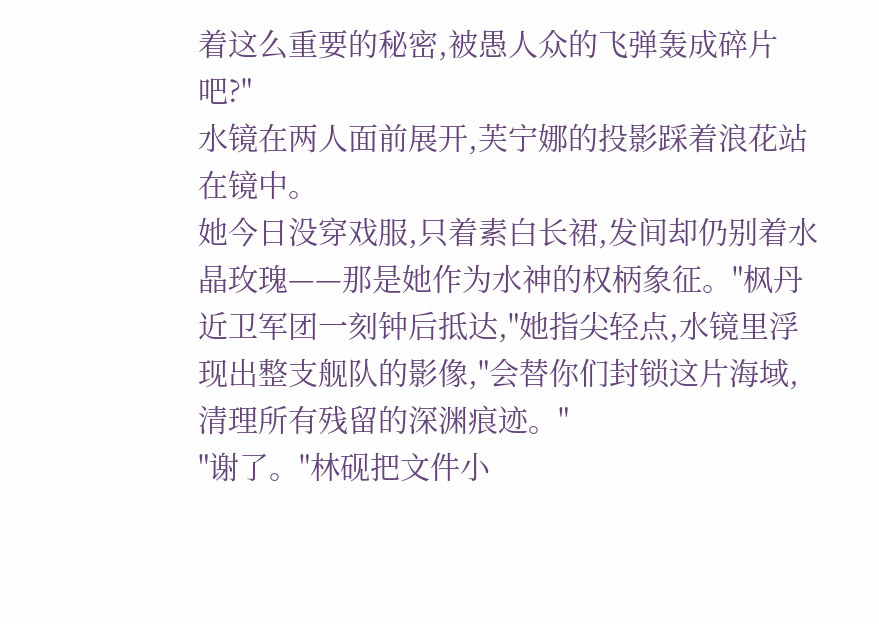着这么重要的秘密,被愚人众的飞弹轰成碎片吧?"
水镜在两人面前展开,芙宁娜的投影踩着浪花站在镜中。
她今日没穿戏服,只着素白长裙,发间却仍别着水晶玫瑰——那是她作为水神的权柄象征。"枫丹近卫军团一刻钟后抵达,"她指尖轻点,水镜里浮现出整支舰队的影像,"会替你们封锁这片海域,清理所有残留的深渊痕迹。"
"谢了。"林砚把文件小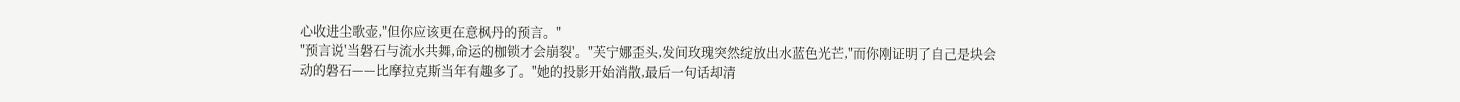心收进尘歌壶,"但你应该更在意枫丹的预言。"
"预言说'当磐石与流水共舞,命运的枷锁才会崩裂'。"芙宁娜歪头,发间玫瑰突然绽放出水蓝色光芒,"而你刚证明了自己是块会动的磐石——比摩拉克斯当年有趣多了。"她的投影开始消散,最后一句话却清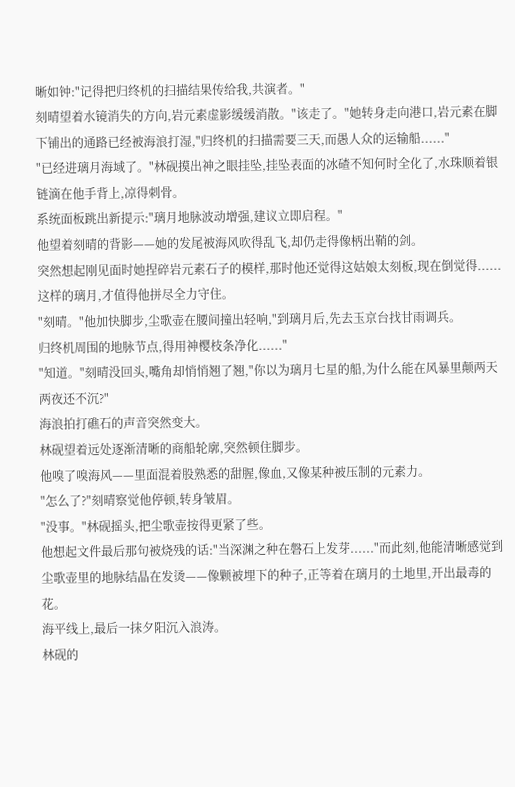晰如钟:"记得把归终机的扫描结果传给我,共演者。"
刻晴望着水镜消失的方向,岩元素虚影缓缓消散。"该走了。"她转身走向港口,岩元素在脚下铺出的通路已经被海浪打湿,"归终机的扫描需要三天,而愚人众的运输船......"
"已经进璃月海域了。"林砚摸出神之眼挂坠,挂坠表面的冰碴不知何时全化了,水珠顺着银链滴在他手背上,凉得刺骨。
系统面板跳出新提示:"璃月地脉波动增强,建议立即启程。"
他望着刻晴的背影——她的发尾被海风吹得乱飞,却仍走得像柄出鞘的剑。
突然想起刚见面时她捏碎岩元素石子的模样,那时他还觉得这姑娘太刻板,现在倒觉得......这样的璃月,才值得他拼尽全力守住。
"刻晴。"他加快脚步,尘歌壶在腰间撞出轻响,"到璃月后,先去玉京台找甘雨调兵。
归终机周围的地脉节点,得用神樱枝条净化......"
"知道。"刻晴没回头,嘴角却悄悄翘了翘,"你以为璃月七星的船,为什么能在风暴里颠两天两夜还不沉?"
海浪拍打礁石的声音突然变大。
林砚望着远处逐渐清晰的商船轮廓,突然顿住脚步。
他嗅了嗅海风——里面混着股熟悉的甜腥,像血,又像某种被压制的元素力。
"怎么了?"刻晴察觉他停顿,转身皱眉。
"没事。"林砚摇头,把尘歌壶按得更紧了些。
他想起文件最后那句被烧残的话:"当深渊之种在磐石上发芽......"而此刻,他能清晰感觉到尘歌壶里的地脉结晶在发烫——像颗被埋下的种子,正等着在璃月的土地里,开出最毒的花。
海平线上,最后一抹夕阳沉入浪涛。
林砚的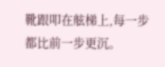靴跟叩在舷梯上,每一步都比前一步更沉。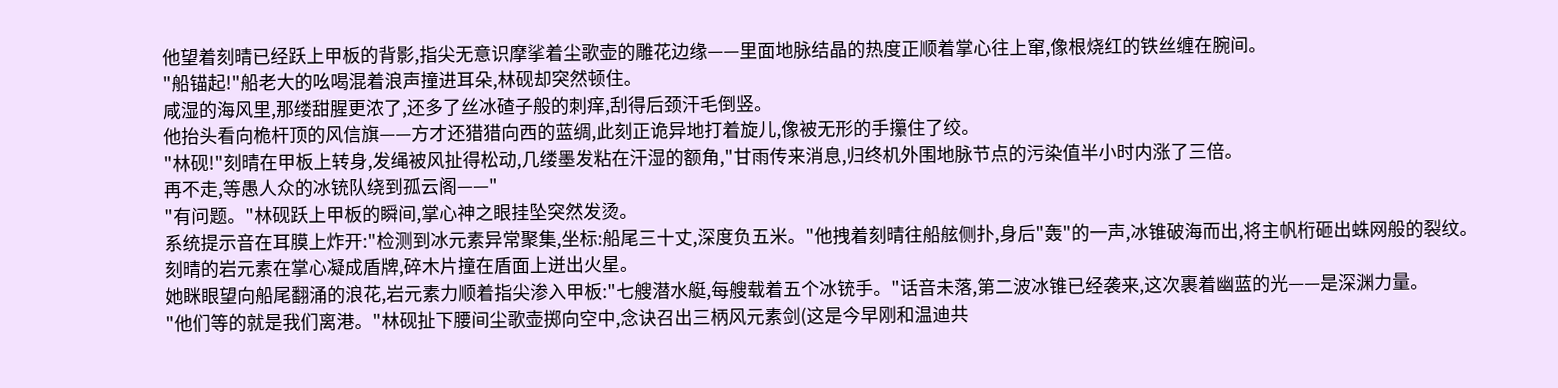他望着刻晴已经跃上甲板的背影,指尖无意识摩挲着尘歌壶的雕花边缘——里面地脉结晶的热度正顺着掌心往上窜,像根烧红的铁丝缠在腕间。
"船锚起!"船老大的吆喝混着浪声撞进耳朵,林砚却突然顿住。
咸湿的海风里,那缕甜腥更浓了,还多了丝冰碴子般的刺痒,刮得后颈汗毛倒竖。
他抬头看向桅杆顶的风信旗——方才还猎猎向西的蓝绸,此刻正诡异地打着旋儿,像被无形的手攥住了绞。
"林砚!"刻晴在甲板上转身,发绳被风扯得松动,几缕墨发粘在汗湿的额角,"甘雨传来消息,归终机外围地脉节点的污染值半小时内涨了三倍。
再不走,等愚人众的冰铳队绕到孤云阁——"
"有问题。"林砚跃上甲板的瞬间,掌心神之眼挂坠突然发烫。
系统提示音在耳膜上炸开:"检测到冰元素异常聚集,坐标:船尾三十丈,深度负五米。"他拽着刻晴往船舷侧扑,身后"轰"的一声,冰锥破海而出,将主帆桁砸出蛛网般的裂纹。
刻晴的岩元素在掌心凝成盾牌,碎木片撞在盾面上迸出火星。
她眯眼望向船尾翻涌的浪花,岩元素力顺着指尖渗入甲板:"七艘潜水艇,每艘载着五个冰铳手。"话音未落,第二波冰锥已经袭来,这次裹着幽蓝的光——是深渊力量。
"他们等的就是我们离港。"林砚扯下腰间尘歌壶掷向空中,念诀召出三柄风元素剑(这是今早刚和温迪共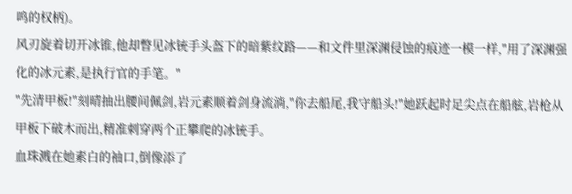鸣的权柄)。
风刃旋着切开冰锥,他却瞥见冰铳手头盔下的暗紫纹路——和文件里深渊侵蚀的痕迹一模一样,"用了深渊强化的冰元素,是执行官的手笔。"
"先清甲板!"刻晴抽出腰间佩剑,岩元素顺着剑身流淌,"你去船尾,我守船头!"她跃起时足尖点在船舷,岩枪从甲板下破木而出,精准刺穿两个正攀爬的冰铳手。
血珠溅在她素白的袖口,倒像添了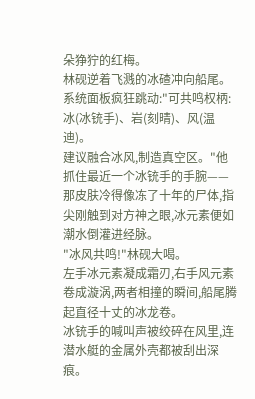朵狰狞的红梅。
林砚逆着飞溅的冰碴冲向船尾。
系统面板疯狂跳动:"可共鸣权柄:冰(冰铳手)、岩(刻晴)、风(温迪)。
建议融合冰风,制造真空区。"他抓住最近一个冰铳手的手腕——那皮肤冷得像冻了十年的尸体,指尖刚触到对方神之眼,冰元素便如潮水倒灌进经脉。
"冰风共鸣!"林砚大喝。
左手冰元素凝成霜刃,右手风元素卷成漩涡,两者相撞的瞬间,船尾腾起直径十丈的冰龙卷。
冰铳手的喊叫声被绞碎在风里,连潜水艇的金属外壳都被刮出深痕。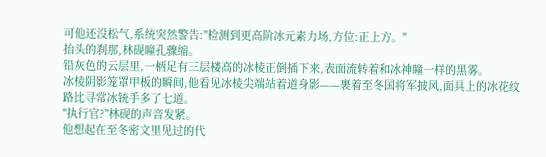可他还没松气,系统突然警告:"检测到更高阶冰元素力场,方位:正上方。"
抬头的刹那,林砚瞳孔骤缩。
铅灰色的云层里,一柄足有三层楼高的冰棱正倒插下来,表面流转着和冰神瞳一样的黑雾。
冰棱阴影笼罩甲板的瞬间,他看见冰棱尖端站着道身影——裹着至冬国将军披风,面具上的冰花纹路比寻常冰铳手多了七道。
"执行官?"林砚的声音发紧。
他想起在至冬密文里见过的代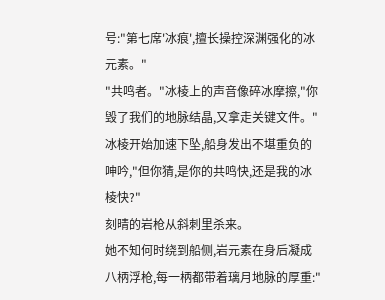号:"第七席'冰痕',擅长操控深渊强化的冰元素。"
"共鸣者。"冰棱上的声音像碎冰摩擦,"你毁了我们的地脉结晶,又拿走关键文件。"冰棱开始加速下坠,船身发出不堪重负的呻吟,"但你猜,是你的共鸣快,还是我的冰棱快?"
刻晴的岩枪从斜刺里杀来。
她不知何时绕到船侧,岩元素在身后凝成八柄浮枪,每一柄都带着璃月地脉的厚重:"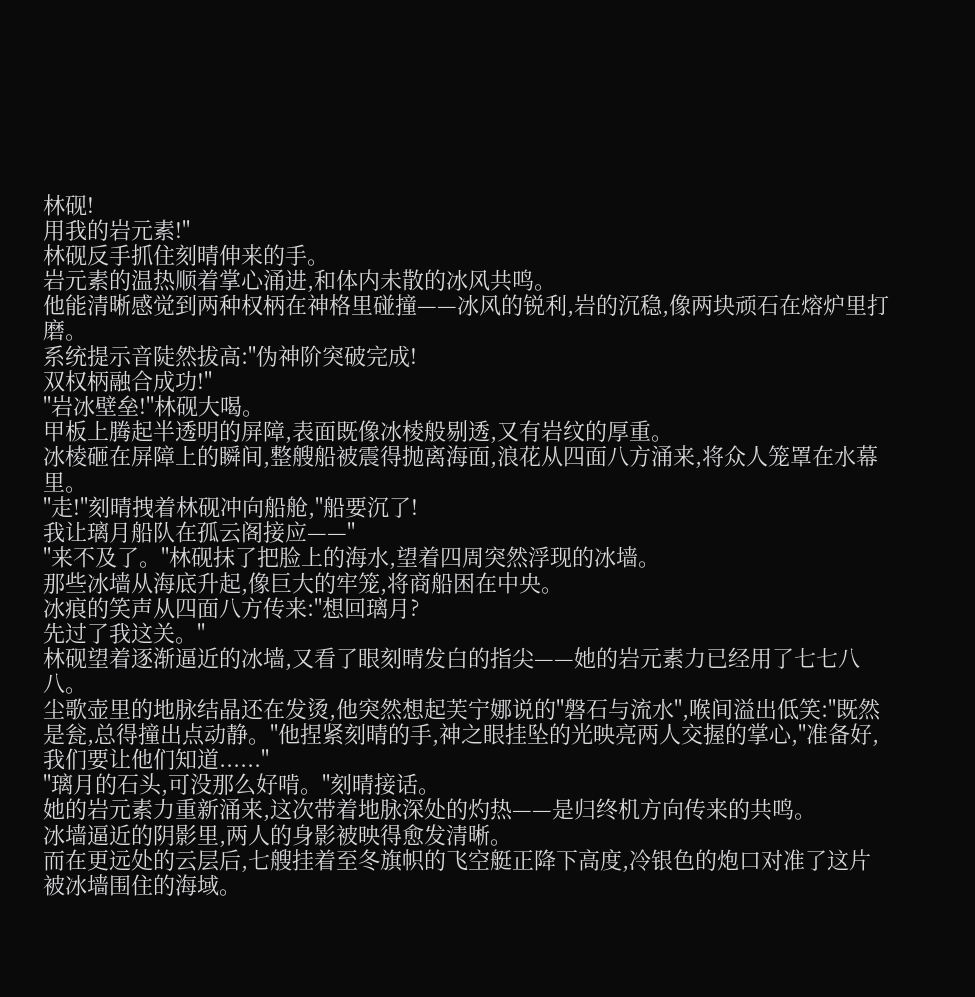林砚!
用我的岩元素!"
林砚反手抓住刻晴伸来的手。
岩元素的温热顺着掌心涌进,和体内未散的冰风共鸣。
他能清晰感觉到两种权柄在神格里碰撞——冰风的锐利,岩的沉稳,像两块顽石在熔炉里打磨。
系统提示音陡然拔高:"伪神阶突破完成!
双权柄融合成功!"
"岩冰壁垒!"林砚大喝。
甲板上腾起半透明的屏障,表面既像冰棱般剔透,又有岩纹的厚重。
冰棱砸在屏障上的瞬间,整艘船被震得抛离海面,浪花从四面八方涌来,将众人笼罩在水幕里。
"走!"刻晴拽着林砚冲向船舱,"船要沉了!
我让璃月船队在孤云阁接应——"
"来不及了。"林砚抹了把脸上的海水,望着四周突然浮现的冰墙。
那些冰墙从海底升起,像巨大的牢笼,将商船困在中央。
冰痕的笑声从四面八方传来:"想回璃月?
先过了我这关。"
林砚望着逐渐逼近的冰墙,又看了眼刻晴发白的指尖——她的岩元素力已经用了七七八八。
尘歌壶里的地脉结晶还在发烫,他突然想起芙宁娜说的"磐石与流水",喉间溢出低笑:"既然是瓮,总得撞出点动静。"他捏紧刻晴的手,神之眼挂坠的光映亮两人交握的掌心,"准备好,我们要让他们知道......"
"璃月的石头,可没那么好啃。"刻晴接话。
她的岩元素力重新涌来,这次带着地脉深处的灼热——是归终机方向传来的共鸣。
冰墙逼近的阴影里,两人的身影被映得愈发清晰。
而在更远处的云层后,七艘挂着至冬旗帜的飞空艇正降下高度,冷银色的炮口对准了这片被冰墙围住的海域。